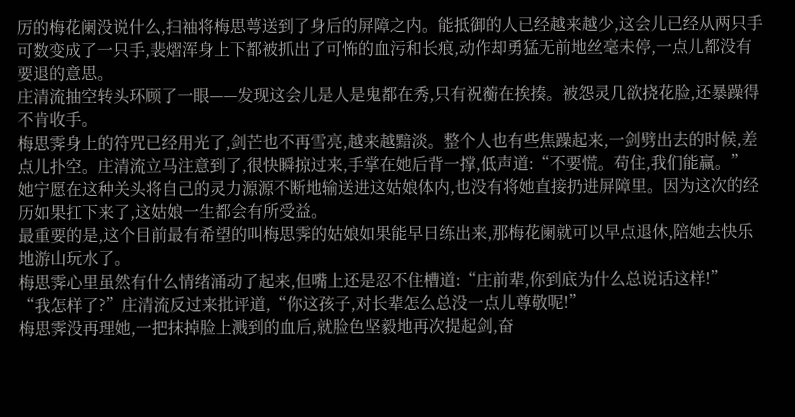厉的梅花阑没说什么,扫袖将梅思萼送到了身后的屏障之内。能抵御的人已经越来越少,这会儿已经从两只手可数变成了一只手,裴熠浑身上下都被抓出了可怖的血污和长痕,动作却勇猛无前地丝毫未停,一点儿都没有要退的意思。
庄清流抽空转头环顾了一眼——发现这会儿是人是鬼都在秀,只有祝蘅在挨揍。被怨灵几欲挠花脸,还暴躁得不肯收手。
梅思霁身上的符咒已经用光了,剑芒也不再雪亮,越来越黯淡。整个人也有些焦躁起来,一剑劈出去的时候,差点儿扑空。庄清流立马注意到了,很快瞬掠过来,手掌在她后背一撑,低声道:“不要慌。苟住,我们能赢。”
她宁愿在这种关头将自己的灵力源源不断地输送进这姑娘体内,也没有将她直接扔进屏障里。因为这次的经历如果扛下来了,这姑娘一生都会有所受益。
最重要的是,这个目前最有希望的叫梅思霁的姑娘如果能早日练出来,那梅花阑就可以早点退休,陪她去快乐地游山玩水了。
梅思霁心里虽然有什么情绪涌动了起来,但嘴上还是忍不住槽道:“庄前辈,你到底为什么总说话这样!”
“我怎样了?”庄清流反过来批评道,“你这孩子,对长辈怎么总没一点儿尊敬呢!”
梅思霁没再理她,一把抹掉脸上溅到的血后,就脸色坚毅地再次提起剑,奋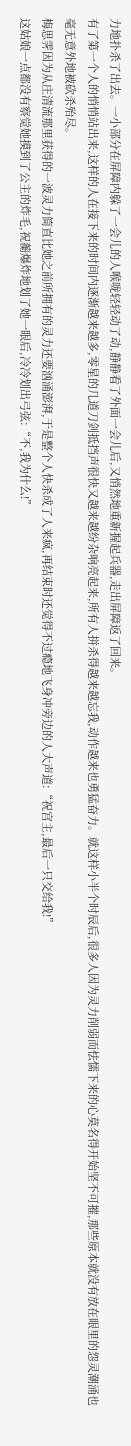力地扑杀了出去。一小部分在屏障内躲了一会儿的人喉咙轻轻动了动,静静看了外面一会儿后,又悄然地重新握起兵器,走出屏障返了回来。
有了第一个人的悄悄站出来,这样的人在接下来的时间内逐渐越来越多,零星的几道刀剑抵挡声很快又越来越纷杂响亮起来,所有人拼杀得越来越忘我,动作越来也勇猛奋力。就这样小半个时辰后,很多人因为灵力削弱而怯懦下来的心莫名得开始坚不可摧,那些原本就没有放在眼里的怨灵潮涌也毫无意外地被砍杀殆尽。
梅思霁因为从庄清流那里获得的一波灵力简直比她之前所拥有的灵力还要汹涌澎湃,于是整个人快杀成了人来疯,再结束时还觉得不过瘾地飞身冲旁边的人大声道:“祝宫主,最后一只交给我!”
这姑娘一点都没有察觉她摸到了公主的炸毛,祝蘅爆炸地划了她一眼后,冷冷划出弓弦:“不,我为什么!”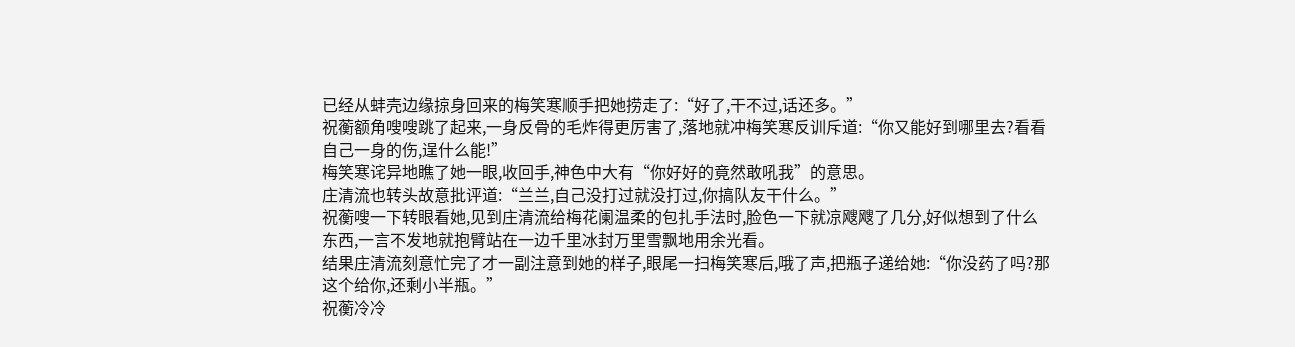已经从蚌壳边缘掠身回来的梅笑寒顺手把她捞走了:“好了,干不过,话还多。”
祝蘅额角嗖嗖跳了起来,一身反骨的毛炸得更厉害了,落地就冲梅笑寒反训斥道:“你又能好到哪里去?看看自己一身的伤,逞什么能!”
梅笑寒诧异地瞧了她一眼,收回手,神色中大有“你好好的竟然敢吼我”的意思。
庄清流也转头故意批评道:“兰兰,自己没打过就没打过,你搞队友干什么。”
祝蘅嗖一下转眼看她,见到庄清流给梅花阑温柔的包扎手法时,脸色一下就凉飕飕了几分,好似想到了什么东西,一言不发地就抱臂站在一边千里冰封万里雪飘地用余光看。
结果庄清流刻意忙完了才一副注意到她的样子,眼尾一扫梅笑寒后,哦了声,把瓶子递给她:“你没药了吗?那这个给你,还剩小半瓶。”
祝蘅冷冷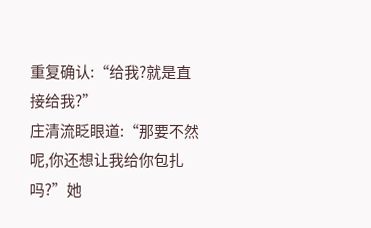重复确认:“给我?就是直接给我?”
庄清流眨眼道:“那要不然呢,你还想让我给你包扎吗?”她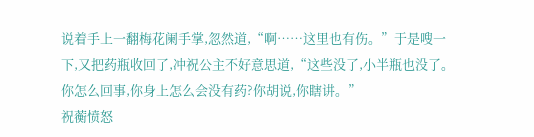说着手上一翻梅花阑手掌,忽然道,“啊……这里也有伤。”于是嗖一下,又把药瓶收回了,冲祝公主不好意思道,“这些没了,小半瓶也没了。你怎么回事,你身上怎么会没有药?你胡说,你瞎讲。”
祝蘅愤怒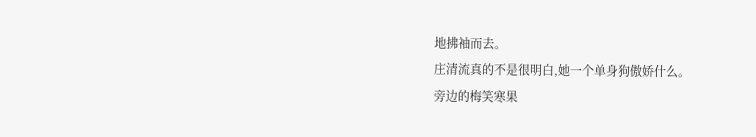地拂袖而去。
庄清流真的不是很明白,她一个单身狗傲娇什么。
旁边的梅笑寒果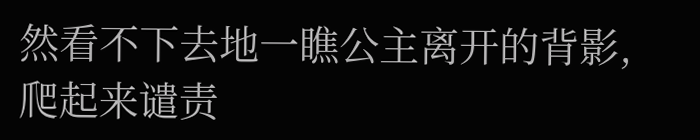然看不下去地一瞧公主离开的背影,爬起来谴责